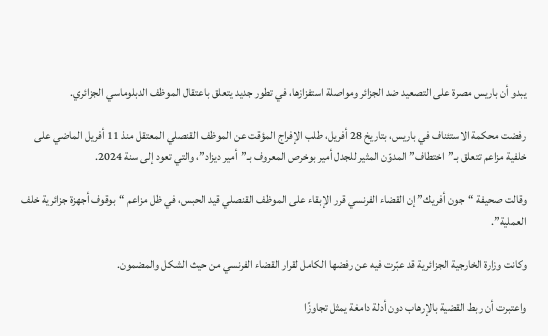يبدو أن باريس مصرة على التصعيد ضد الجزائر ومواصلة استفزازها، في تطور جديد يتعلق باعتقال الموظف الدبلوماسي الجزائري.

رفضت محكمة الاستئناف في باريس، بتاريخ 28 أفريل، طلب الإفراج المؤقت عن الموظف القنصلي المعتقل منذ 11 أفريل الماضي على خلفية مزاعم تتعلق بـ”اختطاف” المدوّن المثير للجدل أمير بوخرص المعروف بـ”أمير ديزاد”، والتي تعود إلى سنة 2024.

وقالت صحيفة “جون أفريك” إن القضاء الفرنسي قرر الإبقاء على الموظف القنصلي قيد الحبس، في ظل مزاعم “بوقوف أجهزة جزائرية خلف العملية”.

وكانت وزارة الخارجية الجزائرية قد عبّرت فيه عن رفضها الكامل لقرار القضاء الفرنسي من حيث الشكل والمضمون.

واعتبرت أن ربط القضية بالإرهاب دون أدلة دامغة يمثل تجاوزًا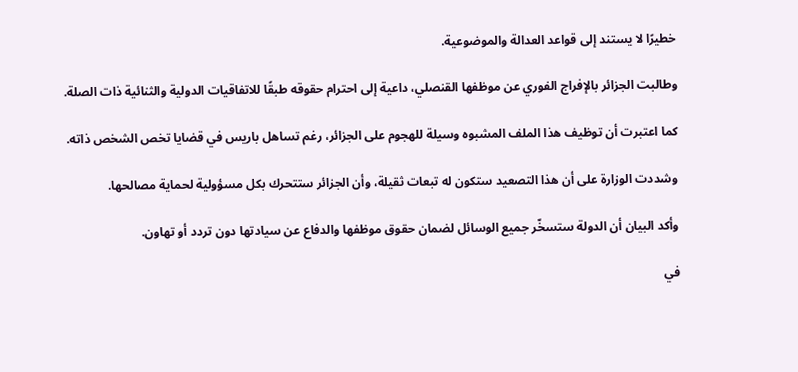خطيرًا لا يستند إلى قواعد العدالة والموضوعية.

وطالبت الجزائر بالإفراج الفوري عن موظفها القنصلي، داعية إلى احترام حقوقه طبقًا للاتفاقيات الدولية والثنائية ذات الصلة.

كما اعتبرت أن توظيف هذا الملف المشبوه وسيلة للهجوم على الجزائر، رغم تساهل باريس في قضايا تخص الشخص ذاته.

وشددت الوزارة على أن هذا التصعيد ستكون له تبعات ثقيلة، وأن الجزائر ستتحرك بكل مسؤولية لحماية مصالحها.

وأكد البيان أن الدولة ستسخّر جميع الوسائل لضمان حقوق موظفها والدفاع عن سيادتها دون تردد أو تهاون.

في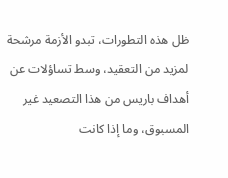ظل هذه التطورات، تبدو الأزمة مرشحة لمزيد من التعقيد، وسط تساؤلات عن أهداف باريس من هذا التصعيد غير المسبوق، وما إذا كانت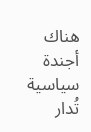هناك أجندة سياسية تُدار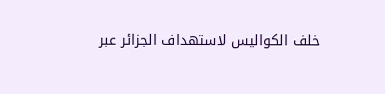خلف الكواليس لاستهداف الجزائر عبر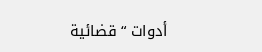أدوات “قضائية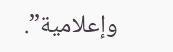وإعلامية”.